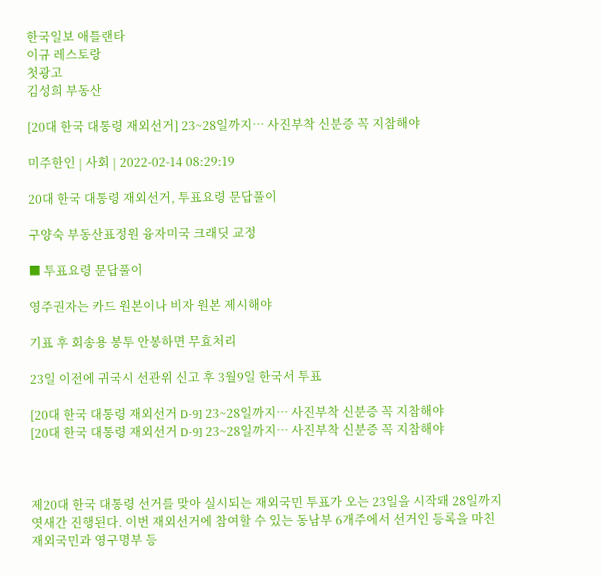한국일보 애틀랜타
이규 레스토랑
첫광고
김성희 부동산

[20대 한국 대통령 재외선거] 23~28일까지… 사진부착 신분증 꼭 지참해야

미주한인 | 사회 | 2022-02-14 08:29:19

20대 한국 대통령 재외선거, 투표요령 문답풀이

구양숙 부동산표정원 융자미국 크래딧 교정

■ 투표요령 문답풀이

영주권자는 카드 원본이나 비자 원본 제시해야

기표 후 회송용 봉투 안봉하면 무효처리

23일 이전에 귀국시 선관위 신고 후 3월9일 한국서 투표

[20대 한국 대통령 재외선거 D-9] 23~28일까지… 사진부착 신분증 꼭 지참해야
[20대 한국 대통령 재외선거 D-9] 23~28일까지… 사진부착 신분증 꼭 지참해야



제20대 한국 대통령 선거를 맞아 실시되는 재외국민 투표가 오는 23일을 시작돼 28일까지 엿새간 진행된다. 이번 재외선거에 참여할 수 있는 동남부 6개주에서 선거인 등록을 마친 재외국민과 영구명부 등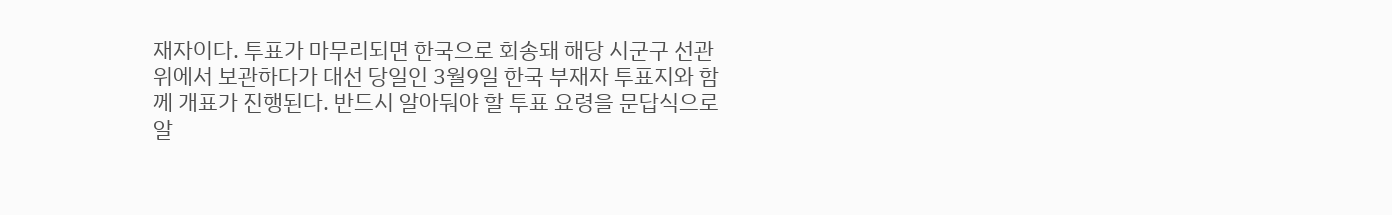재자이다. 투표가 마무리되면 한국으로 회송돼 해당 시군구 선관위에서 보관하다가 대선 당일인 3월9일 한국 부재자 투표지와 함께 개표가 진행된다. 반드시 알아둬야 할 투표 요령을 문답식으로 알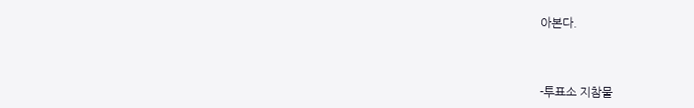아본다.



-투표소 지참물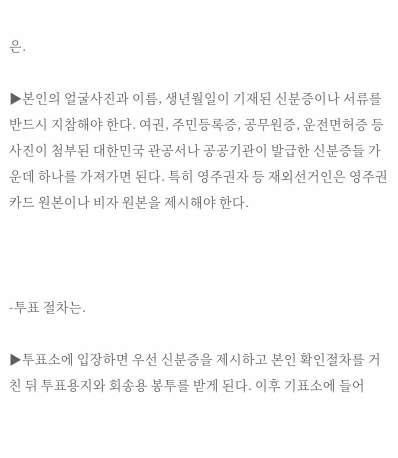은.

▶본인의 얼굴사진과 이름, 생년월일이 기재된 신분증이나 서류를 반드시 지참해야 한다. 여권, 주민등록증, 공무원증, 운전면허증 등 사진이 첨부된 대한민국 관공서나 공공기관이 발급한 신분증들 가운데 하나를 가져가면 된다. 특히 영주권자 등 재외선거인은 영주권 카드 원본이나 비자 원본을 제시해야 한다.



-투표 절차는.

▶투표소에 입장하면 우선 신분증을 제시하고 본인 확인절차를 거친 뒤 투표용지와 회송용 봉투를 받게 된다. 이후 기표소에 들어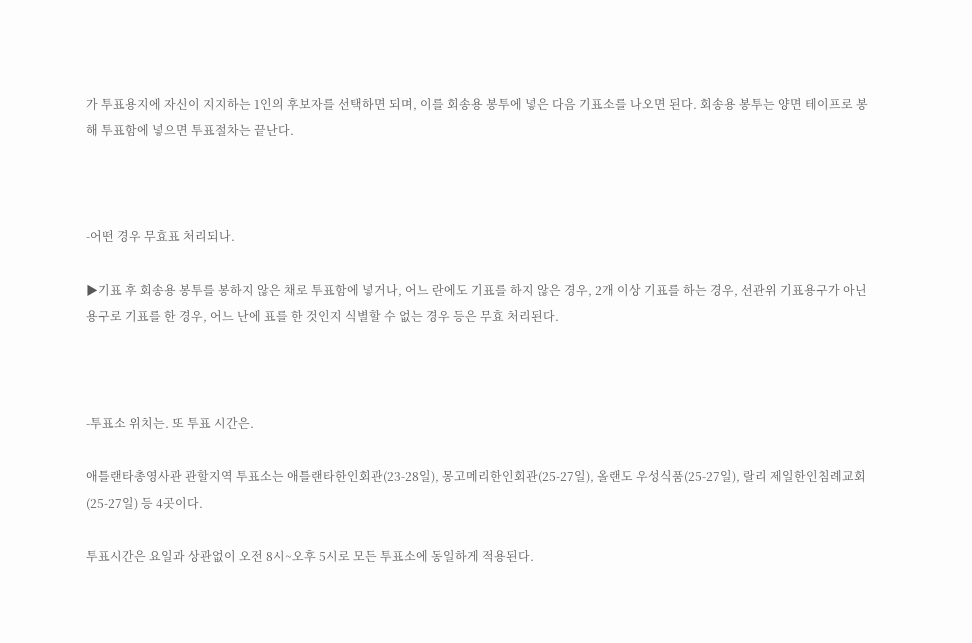가 투표용지에 자신이 지지하는 1인의 후보자를 선택하면 되며, 이를 회송용 봉투에 넣은 다음 기표소를 나오면 된다. 회송용 봉투는 양면 테이프로 봉해 투표함에 넣으면 투표절차는 끝난다.



-어떤 경우 무효표 처리되나.

▶기표 후 회송용 봉투를 봉하지 않은 채로 투표함에 넣거나, 어느 란에도 기표를 하지 않은 경우, 2개 이상 기표를 하는 경우, 선관위 기표용구가 아닌 용구로 기표를 한 경우, 어느 난에 표를 한 것인지 식별할 수 없는 경우 등은 무효 처리된다.



-투표소 위치는. 또 투표 시간은.

애틀랜타총영사관 관할지역 투표소는 애틀랜타한인회관(23-28일), 몽고메리한인회관(25-27일), 올랜도 우성식품(25-27일), 랄리 제일한인침례교회(25-27일) 등 4곳이다.

투표시간은 요일과 상관없이 오전 8시~오후 5시로 모든 투표소에 동일하게 적용된다.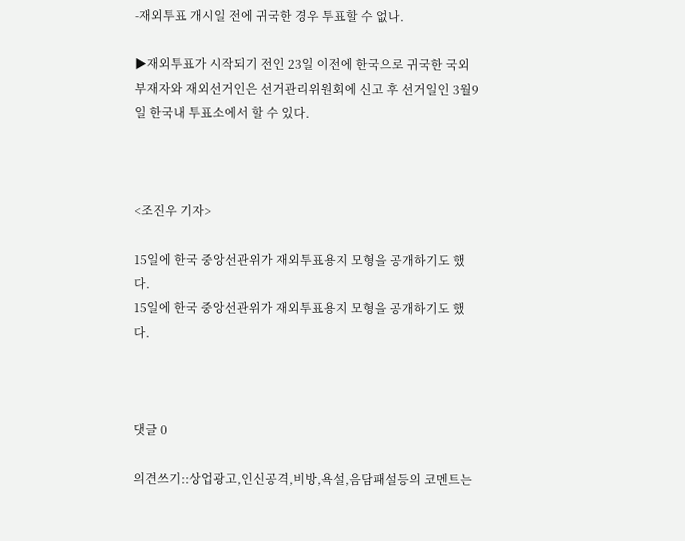-재외투표 개시일 전에 귀국한 경우 투표할 수 없나.

▶재외투표가 시작되기 전인 23일 이전에 한국으로 귀국한 국외 부재자와 재외선거인은 선거관리위원회에 신고 후 선거일인 3월9일 한국내 투표소에서 할 수 있다.



<조진우 기자>

15일에 한국 중앙선관위가 재외투표용지 모형을 공개하기도 했다.
15일에 한국 중앙선관위가 재외투표용지 모형을 공개하기도 했다.



댓글 0

의견쓰기::상업광고,인신공격,비방,욕설,음담패설등의 코멘트는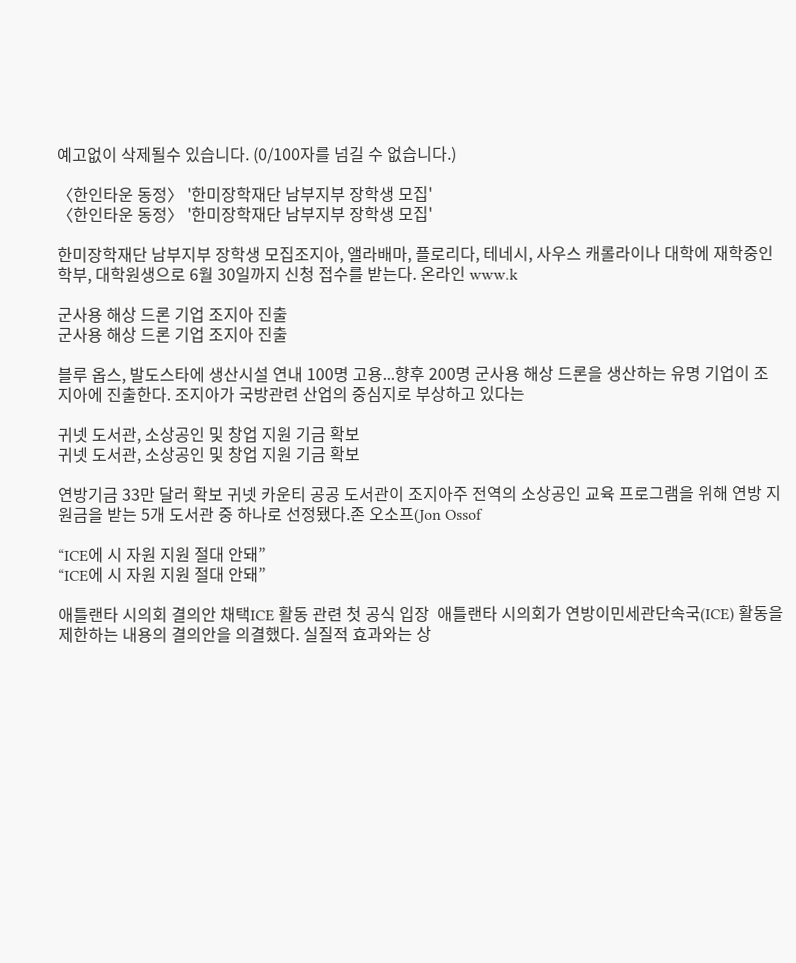예고없이 삭제될수 있습니다. (0/100자를 넘길 수 없습니다.)

〈한인타운 동정〉 '한미장학재단 남부지부 장학생 모집'
〈한인타운 동정〉 '한미장학재단 남부지부 장학생 모집'

한미장학재단 남부지부 장학생 모집조지아, 앨라배마, 플로리다, 테네시, 사우스 캐롤라이나 대학에 재학중인 학부, 대학원생으로 6월 30일까지 신청 접수를 받는다. 온라인 www.k

군사용 해상 드론 기업 조지아 진출
군사용 해상 드론 기업 조지아 진출

블루 옵스, 발도스타에 생산시설 연내 100명 고용...향후 200명 군사용 해상 드론을 생산하는 유명 기업이 조지아에 진출한다. 조지아가 국방관련 산업의 중심지로 부상하고 있다는

귀넷 도서관, 소상공인 및 창업 지원 기금 확보
귀넷 도서관, 소상공인 및 창업 지원 기금 확보

연방기금 33만 달러 확보 귀넷 카운티 공공 도서관이 조지아주 전역의 소상공인 교육 프로그램을 위해 연방 지원금을 받는 5개 도서관 중 하나로 선정됐다.존 오소프(Jon Ossof

“ICE에 시 자원 지원 절대 안돼”
“ICE에 시 자원 지원 절대 안돼”

애틀랜타 시의회 결의안 채택ICE 활동 관련 첫 공식 입장  애틀랜타 시의회가 연방이민세관단속국(ICE) 활동을 제한하는 내용의 결의안을 의결했다. 실질적 효과와는 상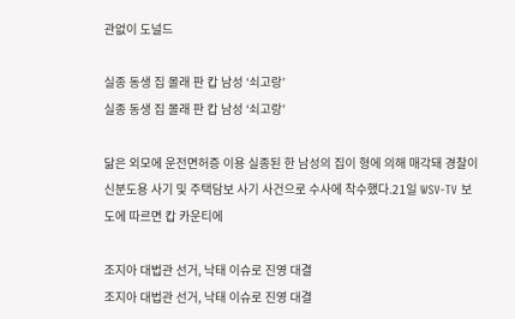관없이 도널드

실종 동생 집 몰래 판 캅 남성 ‘쇠고랑’
실종 동생 집 몰래 판 캅 남성 ‘쇠고랑’

닮은 외모에 운전면허증 이용 실종된 한 남성의 집이 형에 의해 매각돼 경찰이 신분도용 사기 및 주택담보 사기 사건으로 수사에 착수했다.21일 WSV-TV 보도에 따르면 캅 카운티에

조지아 대법관 선거, 낙태 이슈로 진영 대결
조지아 대법관 선거, 낙태 이슈로 진영 대결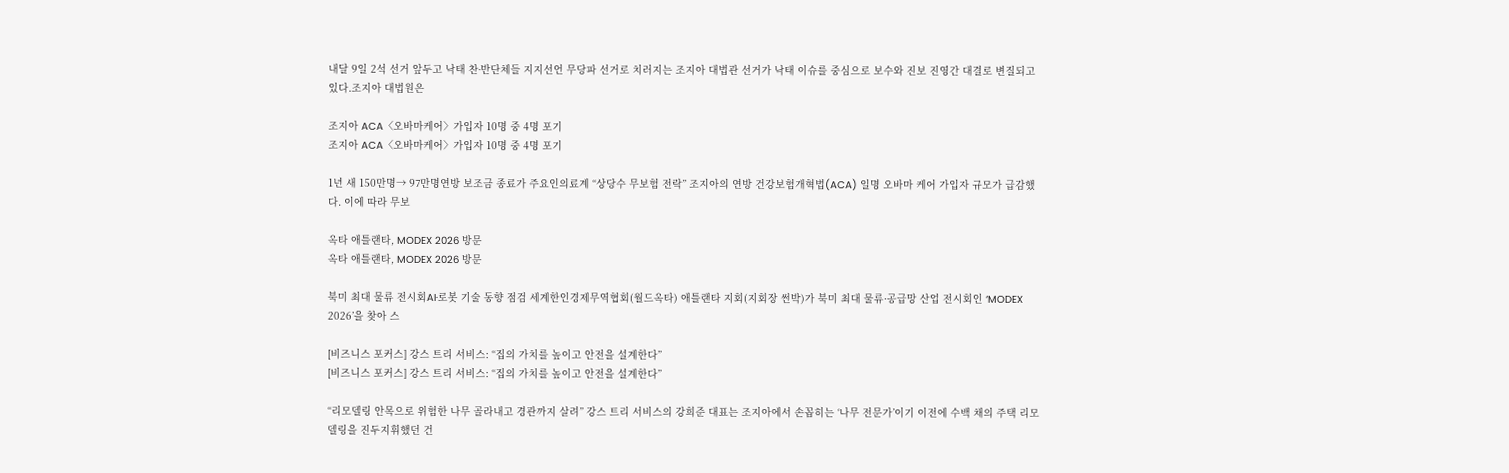내달 9일 2석 선거 앞두고 낙태 찬∙반단체들 지지선언 무당파 선거로 치러지는 조지아 대법관 선거가 낙태 이슈를 중심으로 보수와 진보 진영간 대결로 변질되고 있다.조지아 대법원은

조지아 ACA〈오바마케어〉가입자 10명 중 4명 포기
조지아 ACA〈오바마케어〉가입자 10명 중 4명 포기

1년 새 150만명→ 97만명연방 보조금 종료가 주요인의료계 “상당수 무보험 전락” 조지아의 연방 건강보험개혁법(ACA) 일명 오바마 케어 가입자 규모가 급감했다. 이에 따라 무보

옥타 애틀랜타, MODEX 2026 방문
옥타 애틀랜타, MODEX 2026 방문

북미 최대 물류 전시회AI·로봇 기술 동향 점검 세계한인경제무역협회(월드옥타) 애틀랜타 지회(지회장 썬박)가 북미 최대 물류·공급망 산업 전시회인 ‘MODEX 2026’을 찾아 스

[비즈니스 포커스] 강스 트리 서비스: “집의 가치를 높이고 안전을 설계한다”
[비즈니스 포커스] 강스 트리 서비스: “집의 가치를 높이고 안전을 설계한다”

“리모델링 안목으로 위험한 나무 골라내고 경관까지 살려” 강스 트리 서비스의 강희준 대표는 조지아에서 손꼽히는 ‘나무 전문가’이기 이전에 수백 채의 주택 리모델링을 진두지휘했던 건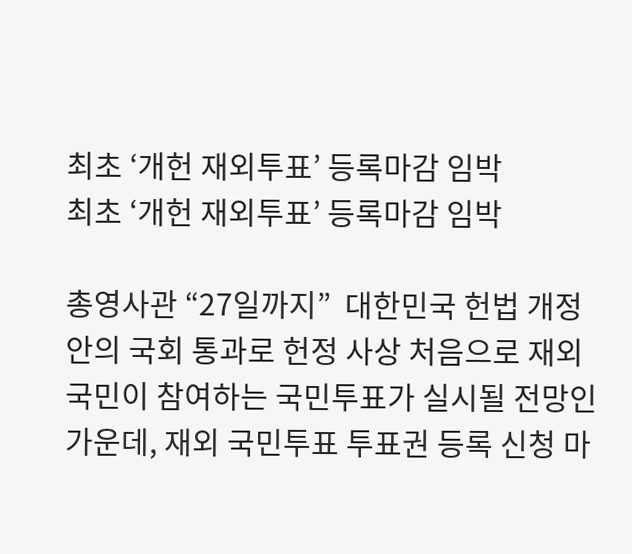최초 ‘개헌 재외투표’ 등록마감 임박
최초 ‘개헌 재외투표’ 등록마감 임박

총영사관 “27일까지”  대한민국 헌법 개정안의 국회 통과로 헌정 사상 처음으로 재외국민이 참여하는 국민투표가 실시될 전망인 가운데, 재외 국민투표 투표권 등록 신청 마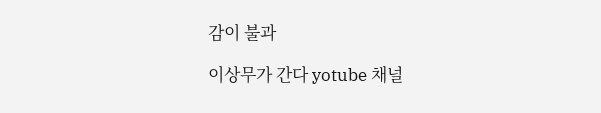감이 불과

이상무가 간다 yotube 채널